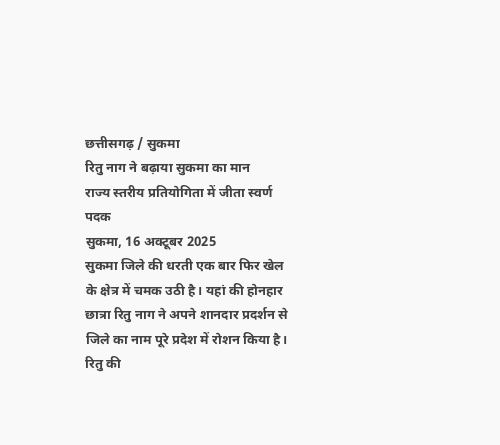छत्तीसगढ़ / सुकमा
रितु नाग ने बढ़ाया सुकमा का मान
राज्य स्तरीय प्रतियोगिता में जीता स्वर्ण पदक
सुकमा, 16 अक्टूबर 2025
सुकमा जिले की धरती एक बार फिर खेल के क्षेत्र में चमक उठी है। यहां की होनहार छात्रा रितु नाग ने अपने शानदार प्रदर्शन से जिले का नाम पूरे प्रदेश में रोशन किया है। रितु की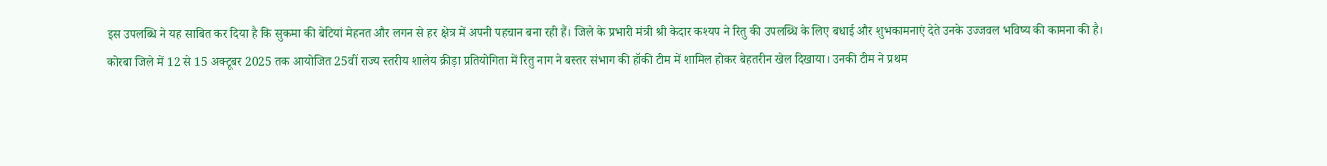इस उपलब्धि ने यह साबित कर दिया है कि सुकमा की बेटियां मेहनत और लगन से हर क्षेत्र में अपनी पहचान बना रही हैं। जिले के प्रभारी मंत्री श्री केदार कश्यप ने रितु की उपलब्धि के लिए बधाई और शुभकामनाएं देते उनके उज्जवल भविष्य की कामना की है।
कोरबा जिले में 12 से 15 अक्टूबर 2025 तक आयोजित 25वीं राज्य स्तरीय शालेय क्रीड़ा प्रतियोगिता में रितु नाग ने बस्तर संभाग की हॉकी टीम में शामिल होकर बेहतरीन खेल दिखाया। उनकी टीम ने प्रथम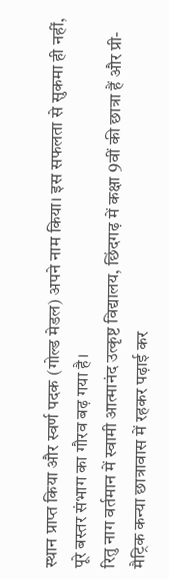स्थान प्राप्त किया और स्वर्ण पदक (गोल्ड मेडल) अपने नाम किया। इस सफलता से सुकमा ही नहीं, पूरे बस्तर संभाग का गौरव बढ़ गया है।
रितु नाग वर्तमान में स्वामी आत्मानंद उत्कृष्ट विद्यालय, छिंदगढ़ में कक्षा 9वीं की छात्रा हैं और प्री-मैट्रिक कन्या छात्रावास में रहकर पढ़ाई कर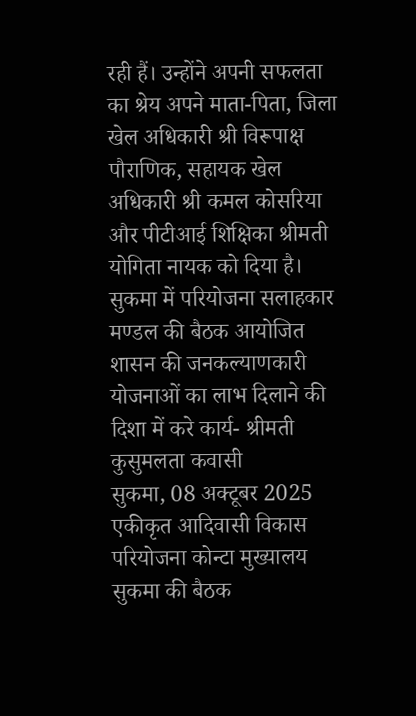रही हैं। उन्होंने अपनी सफलता का श्रेय अपने माता-पिता, जिला खेल अधिकारी श्री विरूपाक्ष पौराणिक, सहायक खेल अधिकारी श्री कमल कोसरिया और पीटीआई शिक्षिका श्रीमती योगिता नायक को दिया है।
सुकमा में परियोजना सलाहकार मण्डल की बैठक आयोजित
शासन की जनकल्याणकारी योजनाओं का लाभ दिलाने की दिशा में करे कार्य- श्रीमती कुसुमलता कवासी
सुकमा, 08 अक्टूबर 2025
एकीकृत आदिवासी विकास परियोजना कोन्टा मुख्यालय सुकमा की बैठक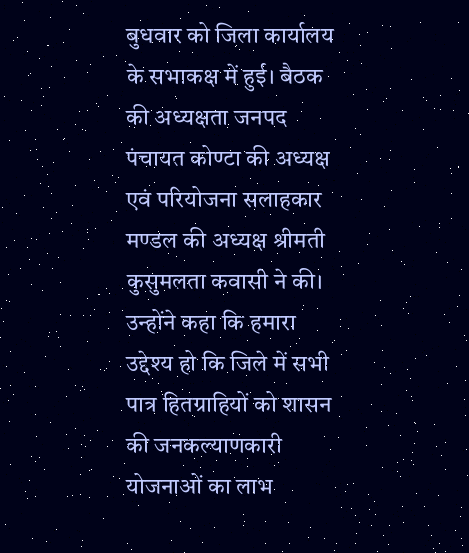बुधवार को जिला कार्यालय के सभाकक्ष में हुई। बैठक की अध्यक्षता जनपद पंचायत कोण्टा की अध्यक्ष एवं परियोजना सलाहकार मण्डल की अध्यक्ष श्रीमती कुसुमलता कवासी ने की। उन्होंने कहा कि हमारा उद्देश्य हो कि जिले में सभी पात्र हितग्राहियों को शासन की जनकल्याणकारी योजनाओं का लाभ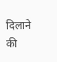दिलाने की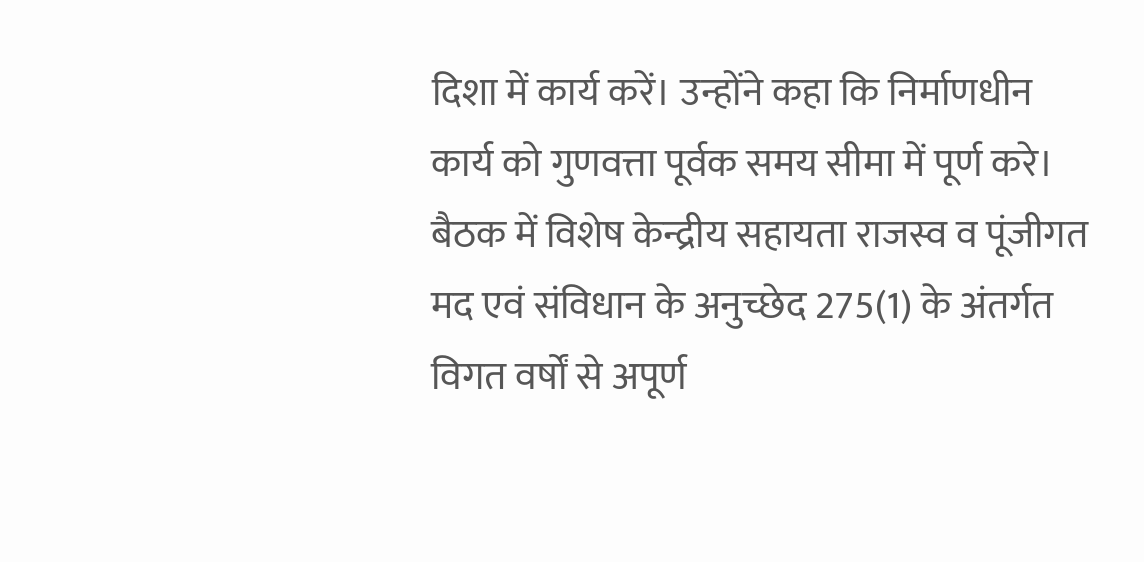दिशा में कार्य करें। उन्होंने कहा कि निर्माणधीन कार्य को गुणवत्ता पूर्वक समय सीमा में पूर्ण करे।
बैठक में विशेष केन्द्रीय सहायता राजस्व व पूंजीगत मद एवं संविधान के अनुच्छेद 275(1) के अंतर्गत विगत वर्षों से अपूर्ण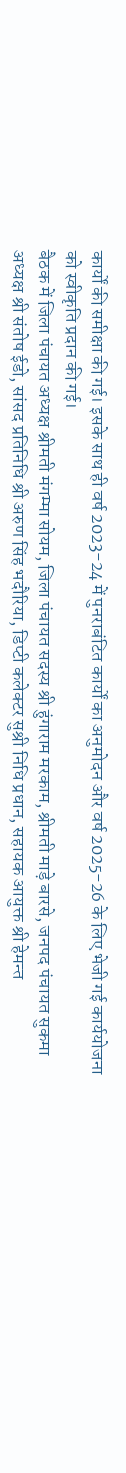कार्यों की समीक्षा की गई। इसके साथ ही वर्ष 2023-24 में पुनराबंटित कार्यों का अनुमोदन और वर्ष 2025-26 के लिए भेजी गई कार्ययोजना को स्वीकृति प्रदान की गई।
बैठक में जिला पंचायत अध्यक्ष श्रीमती मंगम्मा सोयम, जिला पंचायत सदस्य श्री हुंगाराम मरकाम, श्रीमती माड़े बारसे, जनपद पंचायत सुकमा अध्यक्ष श्री संतोष ईडो, सांसद प्रतिनिधि श्री अरुण सिंह भदौरिया, डिप्टी कलेक्टर सुश्री निधि प्रधान, सहायक आयुक्त श्री हेमन्त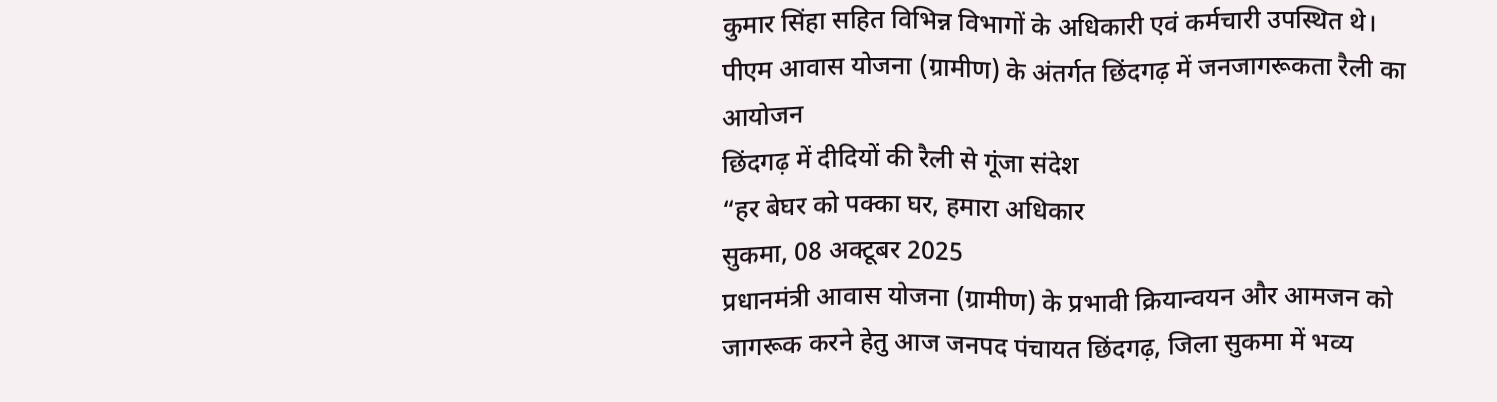कुमार सिंहा सहित विभिन्न विभागों के अधिकारी एवं कर्मचारी उपस्थित थे।
पीएम आवास योजना (ग्रामीण) के अंतर्गत छिंदगढ़ में जनजागरूकता रैली का आयोजन
छिंदगढ़ में दीदियों की रैली से गूंजा संदेश
“हर बेघर को पक्का घर, हमारा अधिकार
सुकमा, 08 अक्टूबर 2025
प्रधानमंत्री आवास योजना (ग्रामीण) के प्रभावी क्रियान्वयन और आमजन को जागरूक करने हेतु आज जनपद पंचायत छिंदगढ़, जिला सुकमा में भव्य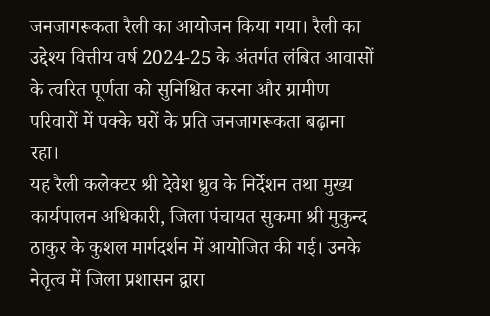जनजागरूकता रैली का आयोजन किया गया। रैली का उद्देश्य वित्तीय वर्ष 2024-25 के अंतर्गत लंबित आवासों के त्वरित पूर्णता को सुनिश्चित करना और ग्रामीण परिवारों में पक्के घरों के प्रति जनजागरूकता बढ़ाना रहा।
यह रैली कलेक्टर श्री देवेश ध्रुव के निर्देशन तथा मुख्य कार्यपालन अधिकारी, जिला पंचायत सुकमा श्री मुकुन्द ठाकुर के कुशल मार्गदर्शन में आयोजित की गई। उनके नेतृत्व में जिला प्रशासन द्वारा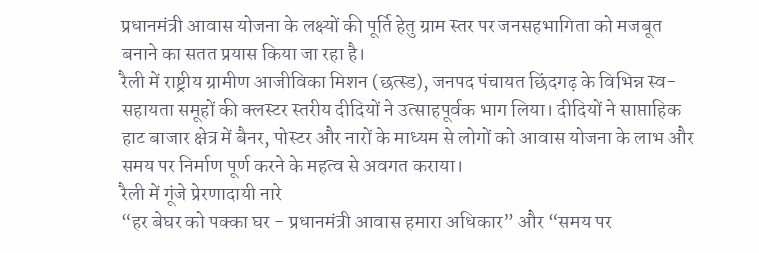प्रधानमंत्री आवास योजना के लक्ष्यों की पूर्ति हेतु ग्राम स्तर पर जनसहभागिता को मजबूत बनाने का सतत प्रयास किया जा रहा है।
रैली में राष्ट्रीय ग्रामीण आजीविका मिशन (छत्स्ड), जनपद पंचायत छिंदगढ़ के विभिन्न स्व-सहायता समूहों की क्लस्टर स्तरीय दीदियों ने उत्साहपूर्वक भाग लिया। दीदियों ने साप्ताहिक हाट बाजार क्षेत्र में बैनर, पोस्टर और नारों के माध्यम से लोगों को आवास योजना के लाभ और समय पर निर्माण पूर्ण करने के महत्व से अवगत कराया।
रैली में गूंजे प्रेरणादायी नारे
“हर बेघर को पक्का घर - प्रधानमंत्री आवास हमारा अधिकार” और “समय पर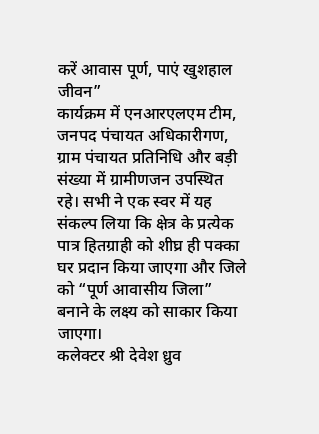करें आवास पूर्ण, पाएं खुशहाल जीवन”
कार्यक्रम में एनआरएलएम टीम, जनपद पंचायत अधिकारीगण, ग्राम पंचायत प्रतिनिधि और बड़ी संख्या में ग्रामीणजन उपस्थित रहे। सभी ने एक स्वर में यह संकल्प लिया कि क्षेत्र के प्रत्येक पात्र हितग्राही को शीघ्र ही पक्का घर प्रदान किया जाएगा और जिले को “पूर्ण आवासीय जिला” बनाने के लक्ष्य को साकार किया जाएगा।
कलेक्टर श्री देवेश ध्रुव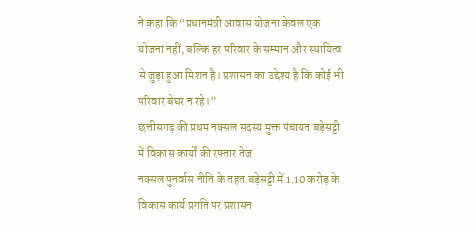ने कहा कि “प्रधानमंत्री आवास योजना केवल एक योजना नहीं, बल्कि हर परिवार के सम्मान और स्थायित्व से जुड़ा हुआ मिशन है। प्रशासन का उद्देश्य है कि कोई भी परिवार बेघर न रहे।”
छत्तीसगढ़ की प्रथम नक्सल सदस्य मुक्त पंचायत बड़ेसट्टी में विकास कार्यों की रफ्तार तेज
नक्सल पुनर्वास नीति के तहत बड़ेसट्टी में 1.10 करोड़ के विकास कार्य प्रगति पर प्रशासन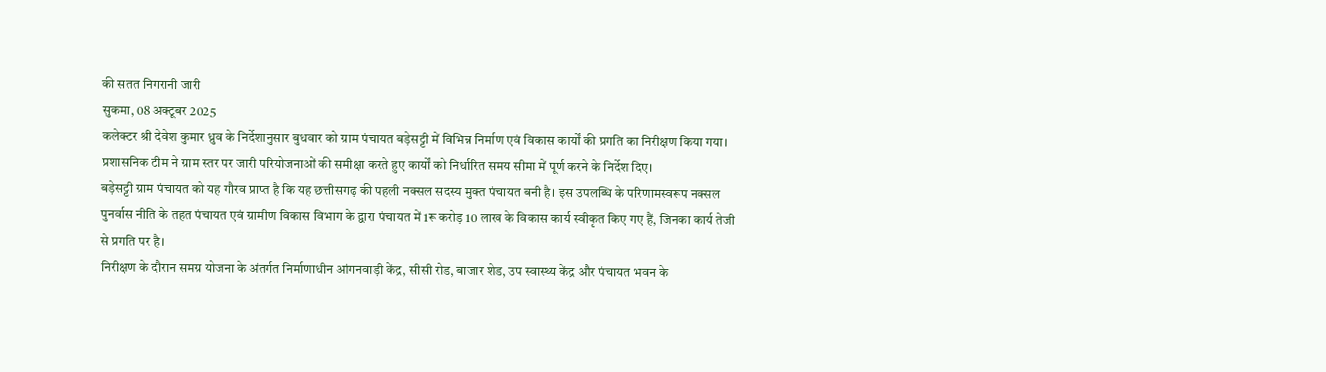की सतत निगरानी जारी
सुकमा, 08 अक्टूबर 2025
कलेक्टर श्री देवेश कुमार ध्रुव के निर्देशानुसार बुधवार को ग्राम पंचायत बड़ेसट्टी में विभिन्न निर्माण एवं विकास कार्यों की प्रगति का निरीक्षण किया गया। प्रशासनिक टीम ने ग्राम स्तर पर जारी परियोजनाओं की समीक्षा करते हुए कार्यों को निर्धारित समय सीमा में पूर्ण करने के निर्देश दिए।
बड़ेसट्टी ग्राम पंचायत को यह गौरव प्राप्त है कि यह छत्तीसगढ़ की पहली नक्सल सदस्य मुक्त पंचायत बनी है। इस उपलब्धि के परिणामस्वरूप नक्सल पुनर्वास नीति के तहत पंचायत एवं ग्रामीण विकास विभाग के द्वारा पंचायत में 1रू करोड़ 10 लाख के विकास कार्य स्वीकृत किए गए हैं, जिनका कार्य तेजी से प्रगति पर है।
निरीक्षण के दौरान समग्र योजना के अंतर्गत निर्माणाधीन आंगनवाड़ी केंद्र, सीसी रोड, बाजार शेड, उप स्वास्थ्य केंद्र और पंचायत भवन के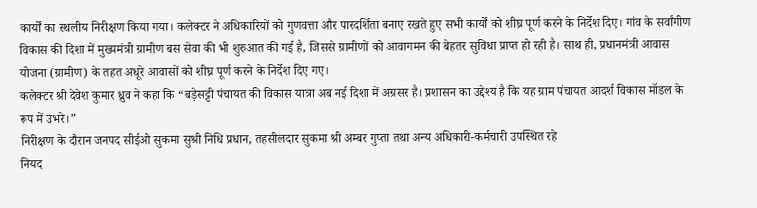कार्यों का स्थलीय निरीक्षण किया गया। कलेक्टर ने अधिकारियों को गुणवत्ता और पारदर्शिता बनाए रखते हुए सभी कार्यों को शीघ्र पूर्ण करने के निर्देश दिए। गांव के सर्वांगीण विकास की दिशा में मुख्यमंत्री ग्रामीण बस सेवा की भी शुरुआत की गई है, जिससे ग्रामीणों को आवागमन की बेहतर सुविधा प्राप्त हो रही है। साथ ही, प्रधानमंत्री आवास योजना (ग्रामीण) के तहत अधूरे आवासों को शीघ्र पूर्ण करने के निर्देश दिए गए।
कलेक्टर श्री देवेश कुमार ध्रुव ने कहा कि “बड़ेसट्टी पंचायत की विकास यात्रा अब नई दिशा में अग्रसर है। प्रशासन का उद्देश्य है कि यह ग्राम पंचायत आदर्श विकास मॉडल के रूप में उभरे।”
निरीक्षण के दौरान जनपद सीईओ सुकमा सुश्री निधि प्रधान, तहसीलदार सुकमा श्री अम्बर गुप्ता तथा अन्य अधिकारी-कर्मचारी उपस्थित रहे
नियद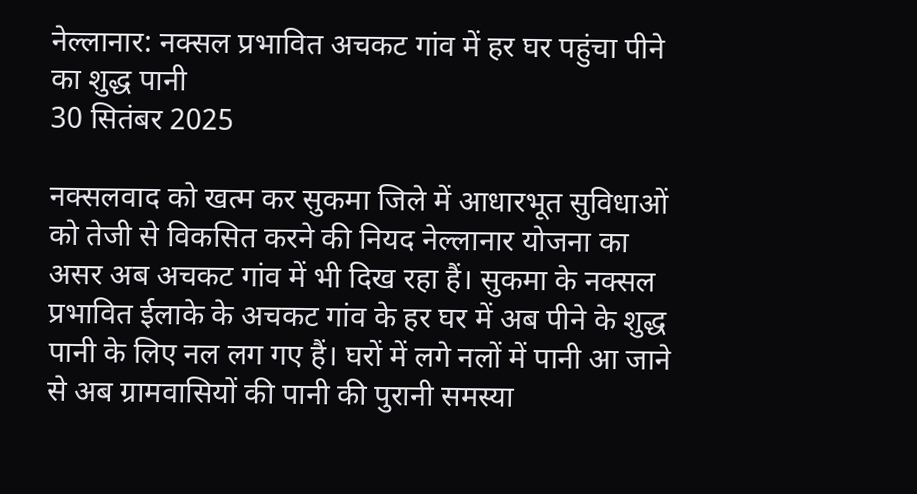नेल्लानार: नक्सल प्रभावित अचकट गांव में हर घर पहुंचा पीने का शुद्ध पानी
30 सितंबर 2025

नक्सलवाद को खत्म कर सुकमा जिले में आधारभूत सुविधाओं को तेजी से विकसित करने की नियद नेल्लानार योजना का असर अब अचकट गांव में भी दिख रहा हैं। सुकमा के नक्सल प्रभावित ईलाके के अचकट गांव के हर घर में अब पीने के शुद्ध पानी के लिए नल लग गए हैं। घरों में लगे नलों में पानी आ जाने से अब ग्रामवासियों की पानी की पुरानी समस्या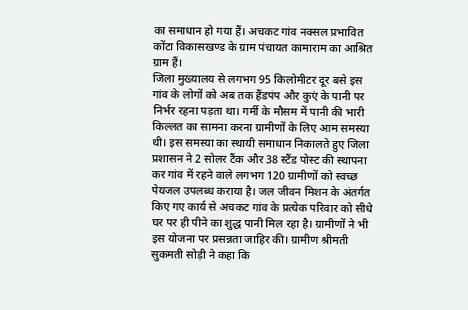का समाधान हो गया हैं। अचकट गांव नक्सल प्रभावित कोंटा विकासखण्ड के ग्राम पंचायत कामाराम का आश्रित ग्राम हैं।
जिला मुख्यालय से लगभग 95 किलोमीटर दूर बसे इस गांव के लोगों को अब तक हैंडपंप और कुएं के पानी पर निर्भर रहना पड़ता था। गर्मी के मौसम में पानी की भारी किल्लत का सामना करना ग्रामीणों के लिए आम समस्या थी। इस समस्या का स्थायी समाधान निकालते हुए जिला प्रशासन ने 2 सोलर टैंक और 38 स्टैंड पोस्ट की स्थापना कर गांव में रहने वाले लगभग 120 ग्रामीणों को स्वच्छ पेयजल उपलब्ध कराया है। जल जीवन मिशन के अंतर्गत किए गए कार्य से अचकट गांव के प्रत्येक परिवार को सीधे घर पर ही पीने का शुद्ध पानी मिल रहा है। ग्रामीणों ने भी इस योजना पर प्रसन्नता जाहिर की। ग्रामीण श्रीमती सुकमती सोड़ी ने कहा कि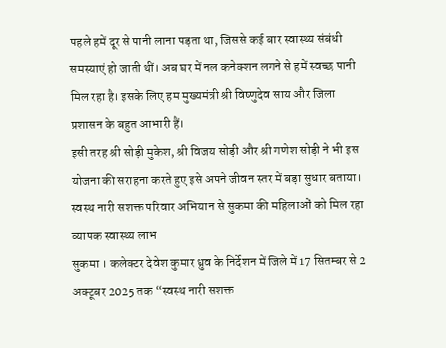पहले हमें दूर से पानी लाना पड़ता था, जिससे कई बार स्वास्थ्य संबंधी समस्याएं हो जाती थीं। अब घर में नल कनेक्शन लगने से हमें स्वच्छ पानी मिल रहा है। इसके लिए हम मुख्यमंत्री श्री विष्णुदेव साय और जिला प्रशासन के बहुत आभारी हैं।
इसी तरह श्री सोड़ी मुकेश, श्री विजय सोड़ी और श्री गणेश सोड़ी ने भी इस योजना की सराहना करते हुए इसे अपने जीवन स्तर में बड़ा सुधार बताया।
स्वस्थ नारी सशक्त परिवार अभियान से सुकमा की महिलाओं को मिल रहा व्यापक स्वास्थ्य लाभ
सुकमा । कलेक्टर देवेश कुमार ध्रुव के निर्देशन में जिले में 17 सितम्बर से 2 अक्टूबर 2025 तक “स्वस्थ नारी सशक्त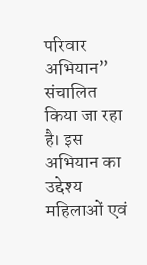परिवार अभियान” संचालित किया जा रहा है। इस अभियान का उद्देश्य महिलाओं एवं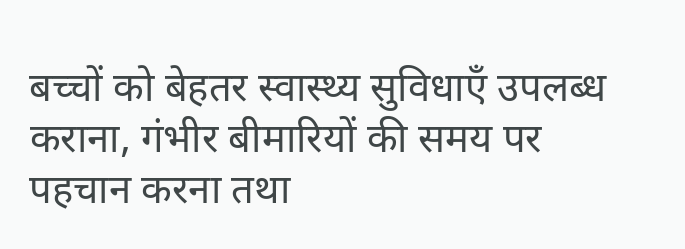बच्चों को बेहतर स्वास्थ्य सुविधाएँ उपलब्ध कराना, गंभीर बीमारियों की समय पर पहचान करना तथा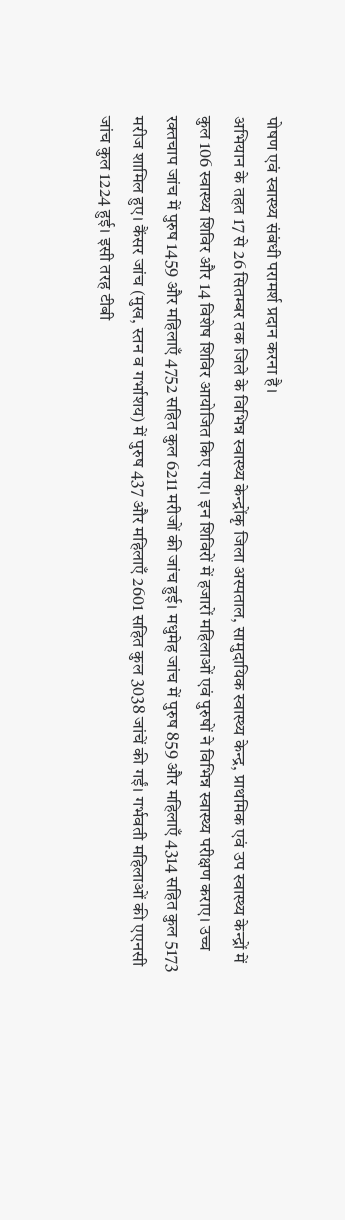पोषण एवं स्वास्थ्य संबंधी परामर्श प्रदान करना है।
अभियान के तहत 17 से 26 सितम्बर तक जिले के विभिन्न स्वास्थ्य केन्द्रोंकृ जिला अस्पताल, सामुदायिक स्वास्थ्य केन्द्र, प्राथमिक एवं उप स्वास्थ्य केन्द्रों में कुल 106 स्वास्थ्य शिविर और 14 विशेष शिविर आयोजित किए गए। इन शिविरों में हजारों महिलाओं एवं पुरुषों ने विभिन्न स्वास्थ्य परीक्षण कराए। उच्च रक्तचाप जांच में पुरुष 1459 और महिलाएँ 4752 सहित कुल 6211 मरीजों की जांच हुई। मधुमेह जांच में पुरुष 859 और महिलाएँ 4314 सहित कुल 5173 मरीज शामिल हुए। कैंसर जांच (मुख, स्तन व गर्भाशय) में पुरुष 437 और महिलाएँ 2601 सहित कुल 3038 जांचें की गईं। गर्भवती महिलाओं की एएनसी जांच कुल 1224 हुई। इसी तरह टीबी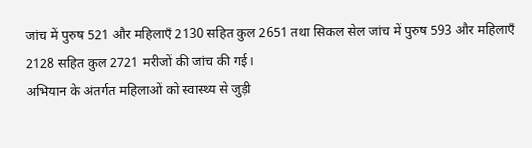जांच में पुरुष 521 और महिलाएँ 2130 सहित कुल 2651 तथा सिकल सेल जांच में पुरुष 593 और महिलाएँ 2128 सहित कुल 2721 मरीजों की जांच की गई।
अभियान के अंतर्गत महिलाओं को स्वास्थ्य से जुड़ी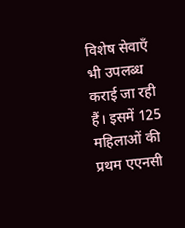विशेष सेवाएँ भी उपलब्ध कराई जा रही हैं। इसमें 125 महिलाओं की प्रथम एएनसी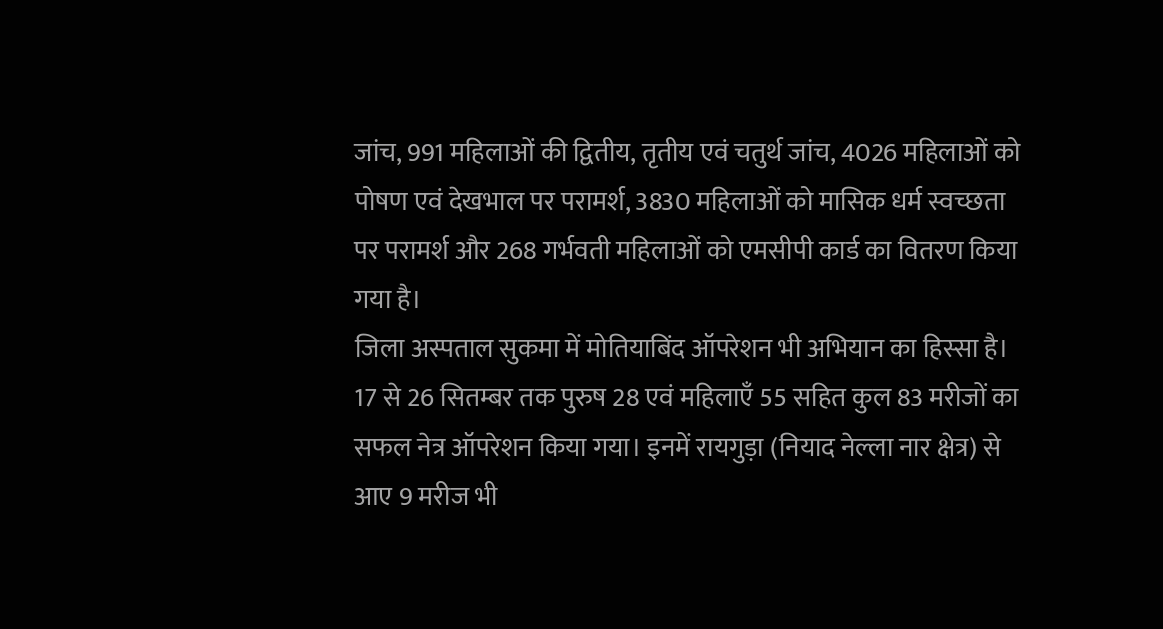जांच, 991 महिलाओं की द्वितीय, तृतीय एवं चतुर्थ जांच, 4026 महिलाओं को पोषण एवं देखभाल पर परामर्श, 3830 महिलाओं को मासिक धर्म स्वच्छता पर परामर्श और 268 गर्भवती महिलाओं को एमसीपी कार्ड का वितरण किया गया है।
जिला अस्पताल सुकमा में मोतियाबिंद ऑपरेशन भी अभियान का हिस्सा है। 17 से 26 सितम्बर तक पुरुष 28 एवं महिलाएँ 55 सहित कुल 83 मरीजों का सफल नेत्र ऑपरेशन किया गया। इनमें रायगुड़ा (नियाद नेल्ला नार क्षेत्र) से आए 9 मरीज भी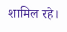शामिल रहे।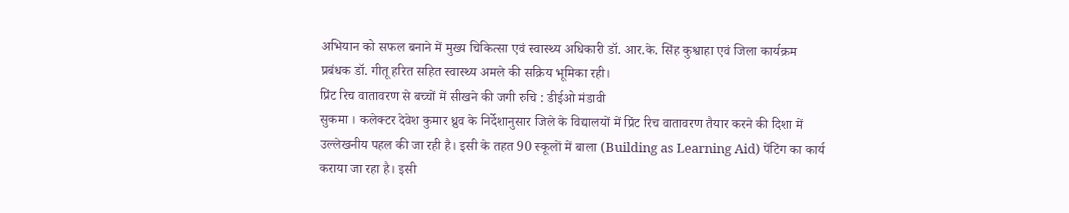अभियान को सफल बनाने में मुख्य चिकित्सा एवं स्वास्थ्य अधिकारी डॉ. आर.के. सिंह कुश्वाहा एवं जिला कार्यक्रम प्रबंधक डॉ. गीतू हरित सहित स्वास्थ्य अमले की सक्रिय भूमिका रही।
प्रिंट रिच वातावरण से बच्चों में सीखने की जगी रुचि : डीईओ मंडावी
सुकमा । कलेक्टर देवेश कुमार ध्रुव के निर्देशानुसार जिले के विद्यालयों में प्रिंट रिच वातावरण तैयार करने की दिशा में उल्लेखनीय पहल की जा रही है। इसी के तहत 90 स्कूलों में बाला (Building as Learning Aid) पेंटिंग का कार्य कराया जा रहा है। इसी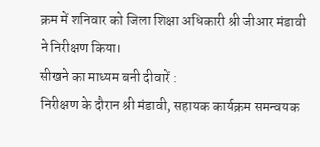क्रम में शनिवार को जिला शिक्षा अधिकारी श्री जीआर मंडावी ने निरीक्षण किया।
सीखने का माध्यम बनी दीवारें :
निरीक्षण के दौरान श्री मंडावी, सहायक कार्यक्रम समन्वयक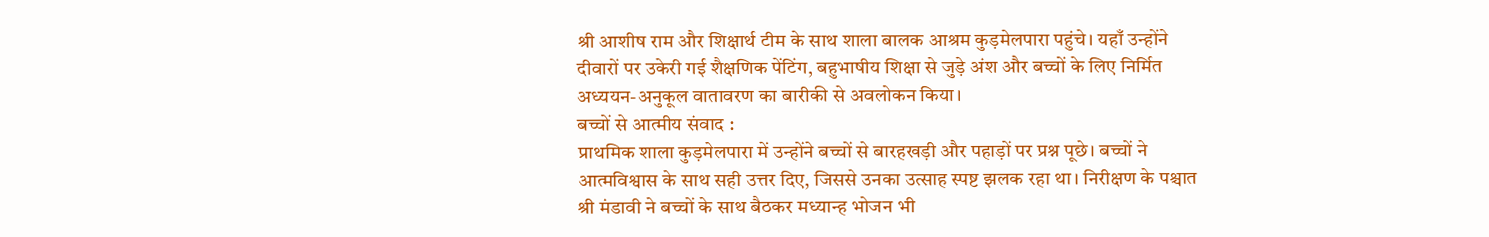श्री आशीष राम और शिक्षार्थ टीम के साथ शाला बालक आश्रम कुड़मेलपारा पहुंचे। यहाँ उन्होंने दीवारों पर उकेरी गई शैक्षणिक पेंटिंग, बहुभाषीय शिक्षा से जुड़े अंश और बच्चों के लिए निर्मित अध्ययन-अनुकूल वातावरण का बारीकी से अवलोकन किया।
बच्चों से आत्मीय संवाद :
प्राथमिक शाला कुड़मेलपारा में उन्होंने बच्चों से बारहखड़ी और पहाड़ों पर प्रश्न पूछे। बच्चों ने आत्मविश्वास के साथ सही उत्तर दिए, जिससे उनका उत्साह स्पष्ट झलक रहा था। निरीक्षण के पश्चात श्री मंडावी ने बच्चों के साथ बैठकर मध्यान्ह भोजन भी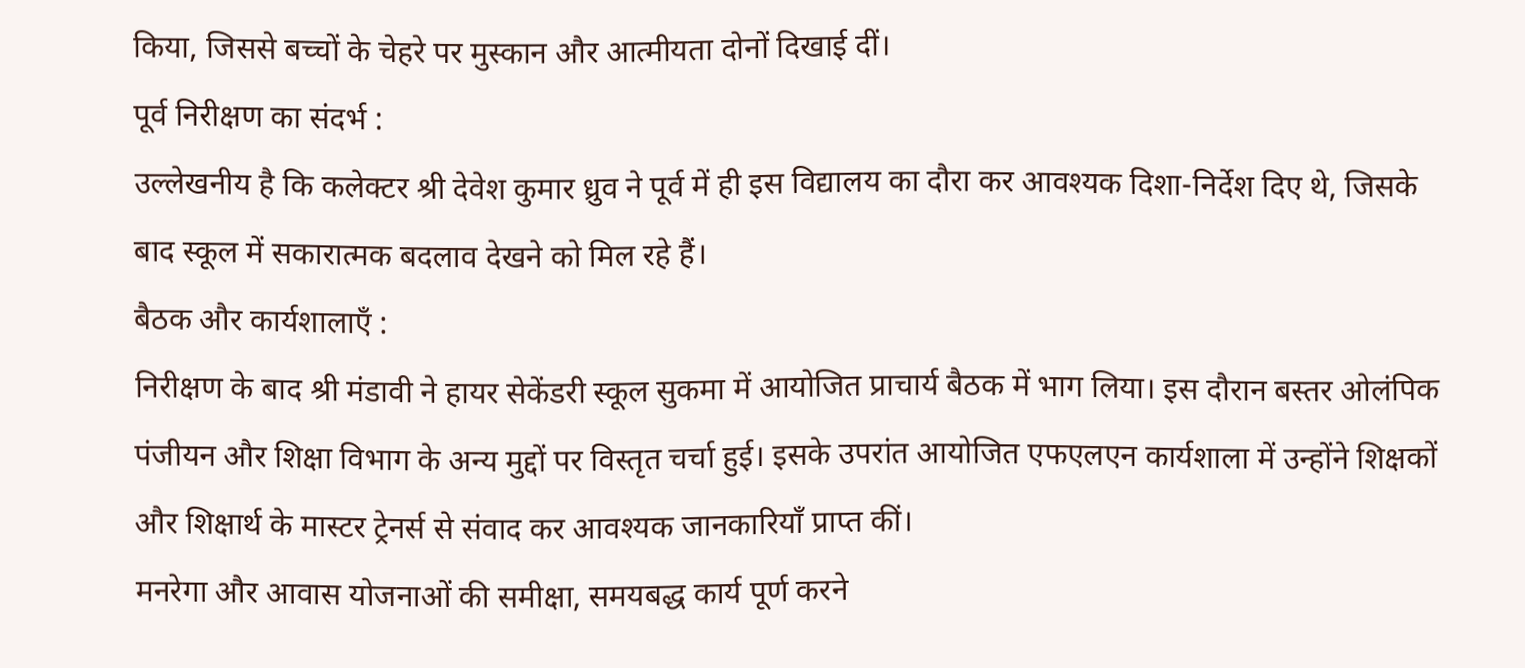किया, जिससे बच्चों के चेहरे पर मुस्कान और आत्मीयता दोनों दिखाई दीं।
पूर्व निरीक्षण का संदर्भ :
उल्लेखनीय है कि कलेक्टर श्री देवेश कुमार ध्रुव ने पूर्व में ही इस विद्यालय का दौरा कर आवश्यक दिशा-निर्देश दिए थे, जिसके बाद स्कूल में सकारात्मक बदलाव देखने को मिल रहे हैं।
बैठक और कार्यशालाएँ :
निरीक्षण के बाद श्री मंडावी ने हायर सेकेंडरी स्कूल सुकमा में आयोजित प्राचार्य बैठक में भाग लिया। इस दौरान बस्तर ओलंपिक पंजीयन और शिक्षा विभाग के अन्य मुद्दों पर विस्तृत चर्चा हुई। इसके उपरांत आयोजित एफएलएन कार्यशाला में उन्होंने शिक्षकों और शिक्षार्थ के मास्टर ट्रेनर्स से संवाद कर आवश्यक जानकारियाँ प्राप्त कीं।
मनरेगा और आवास योजनाओं की समीक्षा, समयबद्ध कार्य पूर्ण करने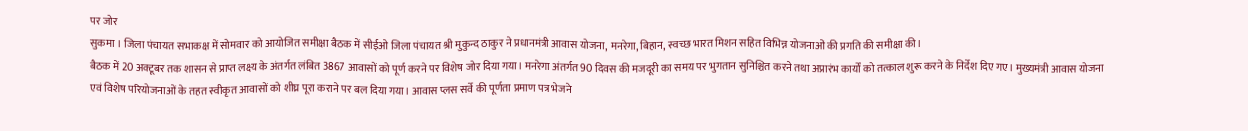पर जोर
सुकमा । जिला पंचायत सभाकक्ष में सोमवार को आयोजित समीक्षा बैठक में सीईओ जिला पंचायत श्री मुकुन्द ठाकुर ने प्रधानमंत्री आवास योजना, मनरेगा, बिहान, स्वच्छ भारत मिशन सहित विभिन्न योजनाओं की प्रगति की समीक्षा की।
बैठक में 20 अक्टूबर तक शासन से प्राप्त लक्ष्य के अंतर्गत लंबित 3867 आवासों को पूर्ण करने पर विशेष जोर दिया गया। मनरेगा अंतर्गत 90 दिवस की मजदूरी का समय पर भुगतान सुनिश्चित करने तथा अप्रारंभ कार्यों को तत्काल शुरू करने के निर्देश दिए गए। मुख्यमंत्री आवास योजना एवं विशेष परियोजनाओं के तहत स्वीकृत आवासों को शीघ्र पूरा कराने पर बल दिया गया। आवास प्लस सर्वे की पूर्णता प्रमाण पत्र भेजने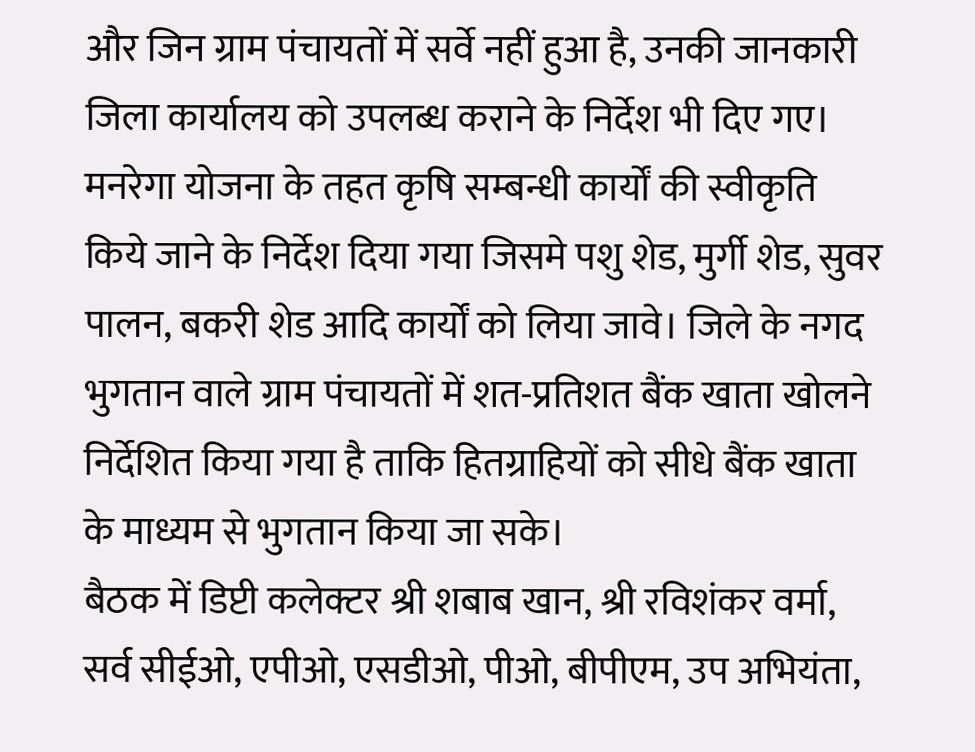और जिन ग्राम पंचायतों में सर्वे नहीं हुआ है, उनकी जानकारी जिला कार्यालय को उपलब्ध कराने के निर्देश भी दिए गए। मनरेगा योजना के तहत कृषि सम्बन्धी कार्यों की स्वीकृति किये जाने के निर्देश दिया गया जिसमे पशु शेड, मुर्गी शेड, सुवर पालन, बकरी शेड आदि कार्यों को लिया जावे। जिले के नगद भुगतान वाले ग्राम पंचायतों में शत-प्रतिशत बैंक खाता खोलने निर्देशित किया गया है ताकि हितग्राहियों को सीधे बैंक खाता के माध्यम से भुगतान किया जा सके।
बैठक में डिप्टी कलेक्टर श्री शबाब खान, श्री रविशंकर वर्मा, सर्व सीईओ, एपीओ, एसडीओ, पीओ, बीपीएम, उप अभियंता,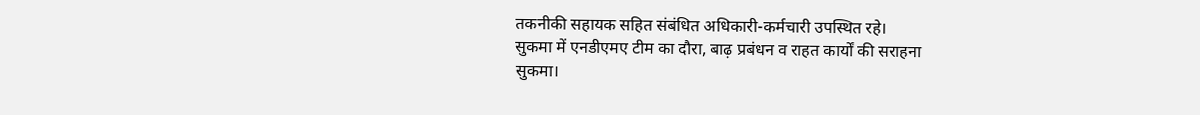तकनीकी सहायक सहित संबंधित अधिकारी-कर्मचारी उपस्थित रहे।
सुकमा में एनडीएमए टीम का दौरा, बाढ़ प्रबंधन व राहत कार्यों की सराहना
सुकमा।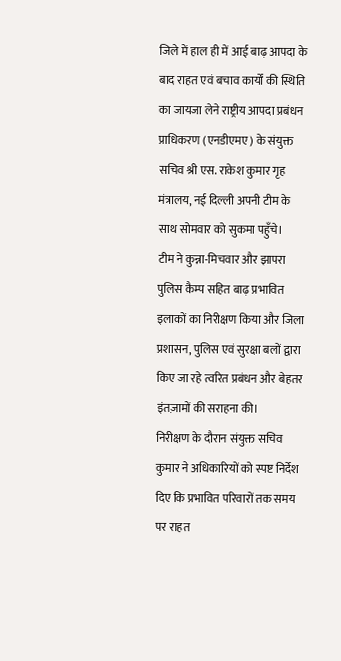जिले में हाल ही में आई बाढ़ आपदा के बाद राहत एवं बचाव कार्यों की स्थिति का जायजा लेने राष्ट्रीय आपदा प्रबंधन प्राधिकरण (एनडीएमए) के संयुक्त सचिव श्री एस. राकेश कुमार गृह मंत्रालय, नई दिल्ली अपनी टीम के साथ सोमवार को सुकमा पहुँचे।
टीम ने कुन्ना-मिचवार और झापरा पुलिस कैम्प सहित बाढ़ प्रभावित इलाकों का निरीक्षण किया और जिला प्रशासन, पुलिस एवं सुरक्षा बलों द्वारा किए जा रहे त्वरित प्रबंधन और बेहतर इंतज़ामों की सराहना की।
निरीक्षण के दौरान संयुक्त सचिव कुमार ने अधिकारियों को स्पष्ट निर्देश दिए कि प्रभावित परिवारों तक समय पर राहत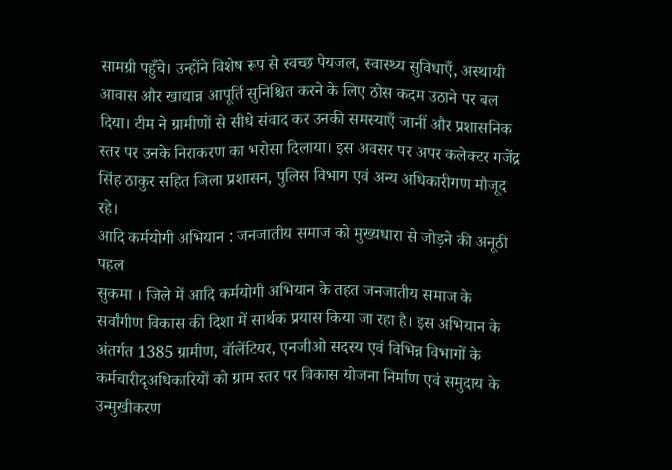सामग्री पहुँचे। उन्होंने विशेष रूप से स्वच्छ पेयजल, स्वास्थ्य सुविधाएँ, अस्थायी आवास और खाद्यान्न आपूर्ति सुनिश्चित करने के लिए ठोस कदम उठाने पर बल दिया। टीम ने ग्रामीणों से सीधे संवाद कर उनकी समस्याएँ जानीं और प्रशासनिक स्तर पर उनके निराकरण का भरोसा दिलाया। इस अवसर पर अपर कलेक्टर गजेंद्र सिंह ठाकुर सहित जिला प्रशासन, पुलिस विभाग एवं अन्य अधिकारीगण मौजूद रहे।
आदि कर्मयोगी अभियान : जनजातीय समाज को मुख्यधारा से जोड़ने की अनूठी पहल
सुकमा । जिले में आदि कर्मयोगी अभियान के तहत जनजातीय समाज के सर्वांगीण विकास की दिशा में सार्थक प्रयास किया जा रहा है। इस अभियान के अंतर्गत 1385 ग्रामीण, वॉलेंटियर, एनजीओ सदस्य एवं विभिन्न विभागों के कर्मचारीदृअधिकारियों को ग्राम स्तर पर विकास योजना निर्माण एवं समुदाय के उन्मुखीकरण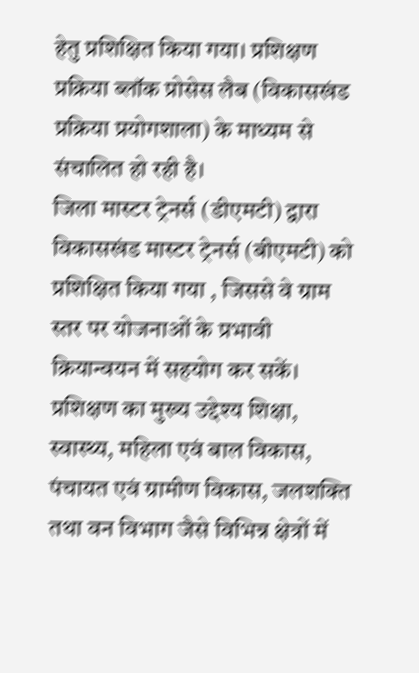हेतु प्रशिक्षित किया गया। प्रशिक्षण प्रक्रिया ब्लॉक प्रोसेस लैब (विकासखंड प्रक्रिया प्रयोगशाला) के माध्यम से संचालित हो रही है।
जिला मास्टर ट्रेनर्स (डीएमटी) द्वारा विकासखंड मास्टर ट्रेनर्स (बीएमटी) को प्रशिक्षित किया गया , जिससे वे ग्राम स्तर पर योजनाओं के प्रभावी क्रियान्वयन में सहयोग कर सकें। प्रशिक्षण का मुख्य उद्देश्य शिक्षा, स्वास्थ्य, महिला एवं बाल विकास, पंचायत एवं ग्रामीण विकास, जलशक्ति तथा वन विभाग जैसे विभिन्न क्षेत्रों में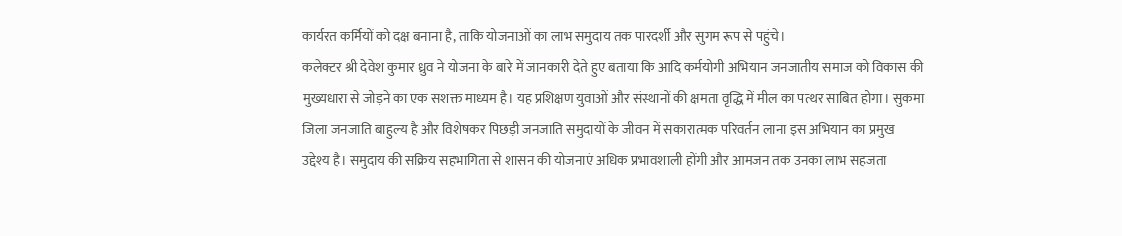कार्यरत कर्मियों को दक्ष बनाना है, ताकि योजनाओं का लाभ समुदाय तक पारदर्शी और सुगम रूप से पहुंचे।
कलेक्टर श्री देवेश कुमार ध्रुव ने योजना के बारे में जानकारी देते हुए बताया कि आदि कर्मयोगी अभियान जनजातीय समाज को विकास की मुख्यधारा से जोड़ने का एक सशक्त माध्यम है। यह प्रशिक्षण युवाओं और संस्थानों की क्षमता वृद्धि में मील का पत्थर साबित होगा। सुकमा जिला जनजाति बाहुल्य है और विशेषकर पिछड़ी जनजाति समुदायों के जीवन में सकारात्मक परिवर्तन लाना इस अभियान का प्रमुख उद्देश्य है। समुदाय की सक्रिय सहभागिता से शासन की योजनाएं अधिक प्रभावशाली होंगी और आमजन तक उनका लाभ सहजता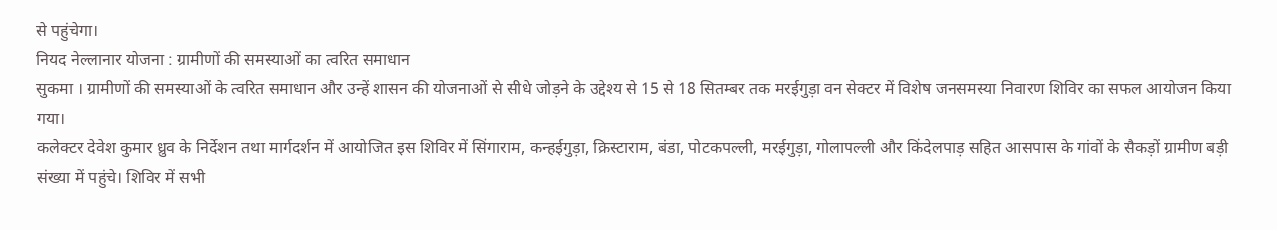से पहुंचेगा।
नियद नेल्लानार योजना : ग्रामीणों की समस्याओं का त्वरित समाधान
सुकमा । ग्रामीणों की समस्याओं के त्वरित समाधान और उन्हें शासन की योजनाओं से सीधे जोड़ने के उद्देश्य से 15 से 18 सितम्बर तक मरईगुड़ा वन सेक्टर में विशेष जनसमस्या निवारण शिविर का सफल आयोजन किया गया।
कलेक्टर देवेश कुमार ध्रुव के निर्देशन तथा मार्गदर्शन में आयोजित इस शिविर में सिंगाराम, कन्हईगुड़ा, क्रिस्टाराम, बंडा, पोटकपल्ली, मरईगुड़ा, गोलापल्ली और किंदेलपाड़ सहित आसपास के गांवों के सैकड़ों ग्रामीण बड़ी संख्या में पहुंचे। शिविर में सभी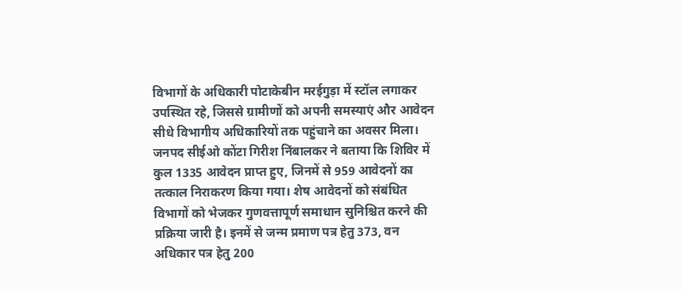विभागों के अधिकारी पोटाकेबीन मरईगुड़ा में स्टॉल लगाकर उपस्थित रहे, जिससे ग्रामीणों को अपनी समस्याएं और आवेदन सीधे विभागीय अधिकारियों तक पहुंचाने का अवसर मिला।
जनपद सीईओ कोंटा गिरीश निंबालकर ने बताया कि शिविर में कुल 1335 आवेदन प्राप्त हुए, जिनमें से 959 आवेदनों का तत्काल निराकरण किया गया। शेष आवेदनों को संबंधित विभागों को भेजकर गुणवत्तापूर्ण समाधान सुनिश्चित करने की प्रक्रिया जारी है। इनमें से जन्म प्रमाण पत्र हेतु 373, वन अधिकार पत्र हेतु 200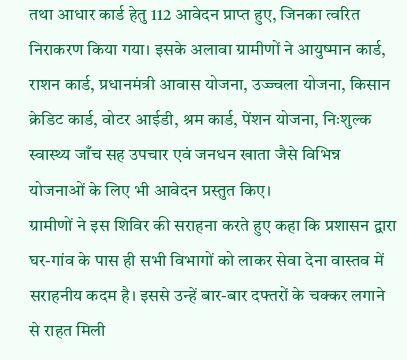तथा आधार कार्ड हेतु 112 आवेदन प्राप्त हुए, जिनका त्वरित निराकरण किया गया। इसके अलावा ग्रामीणों ने आयुष्मान कार्ड, राशन कार्ड, प्रधानमंत्री आवास योजना, उज्ज्वला योजना, किसान क्रेडिट कार्ड, वोटर आईडी, श्रम कार्ड, पेंशन योजना, निःशुल्क स्वास्थ्य जाँच सह उपचार एवं जनधन खाता जैसे विभिन्न योजनाओं के लिए भी आवेदन प्रस्तुत किए।
ग्रामीणों ने इस शिविर की सराहना करते हुए कहा कि प्रशासन द्वारा घर-गांव के पास ही सभी विभागों को लाकर सेवा देना वास्तव में सराहनीय कदम है। इससे उन्हें बार-बार दफ्तरों के चक्कर लगाने से राहत मिली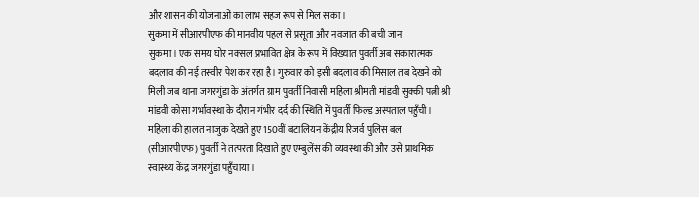और शासन की योजनाओं का लाभ सहज रूप से मिल सका।
सुकमा में सीआरपीएफ की मानवीय पहल से प्रसूता और नवजात की बची जान
सुकमा। एक समय घोर नक्सल प्रभावित क्षेत्र के रूप में विख्यात पुवर्ती अब सकारात्मक बदलाव की नई तस्वीर पेश कर रहा है। गुरुवार को इसी बदलाव की मिसाल तब देखने को मिली जब थाना जगरगुंडा के अंतर्गत ग्राम पुवर्ती निवासी महिला श्रीमती मांडवी सुक्की पत्नी श्री मांडवी कोसा गर्भावस्था के दौरान गंभीर दर्द की स्थिति में पुवर्ती फिल्ड अस्पताल पहुँची। महिला की हालत नाजुक देखते हुए 150वीं बटालियन केंद्रीय रिजर्व पुलिस बल (सीआरपीएफ) पुवर्ती ने तत्परता दिखाते हुए एम्बुलेंस की व्यवस्था की और उसे प्राथमिक स्वास्थ्य केंद्र जगरगुंडा पहुँचाया।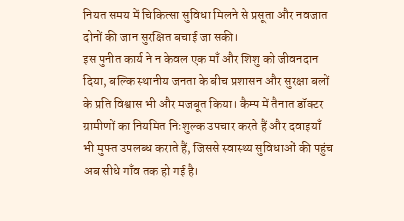नियत समय में चिकित्सा सुविधा मिलने से प्रसूता और नवजात दोनों की जान सुरक्षित बचाई जा सकी।
इस पुनीत कार्य ने न केवल एक माँ और शिशु को जीवनदान दिया, बल्कि स्थानीय जनता के बीच प्रशासन और सुरक्षा बलों के प्रति विश्वास भी और मजबूत किया। कैम्प में तैनात डॉक्टर ग्रामीणों का नियमित निःशुल्क उपचार करते हैं और दवाइयाँ भी मुफ्त उपलब्ध कराते हैं, जिससे स्वास्थ्य सुविधाओं की पहुंच अब सीधे गाँव तक हो गई है।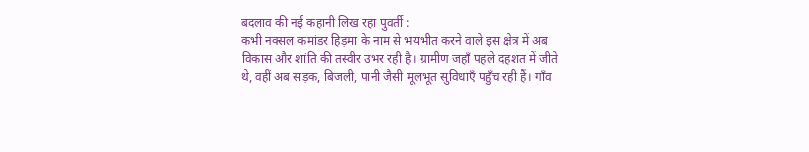बदलाव की नई कहानी लिख रहा पुवर्ती :
कभी नक्सल कमांडर हिड़मा के नाम से भयभीत करने वाले इस क्षेत्र में अब विकास और शांति की तस्वीर उभर रही है। ग्रामीण जहाँ पहले दहशत में जीते थे, वहीं अब सड़क, बिजली, पानी जैसी मूलभूत सुविधाएँ पहुँच रही हैं। गाँव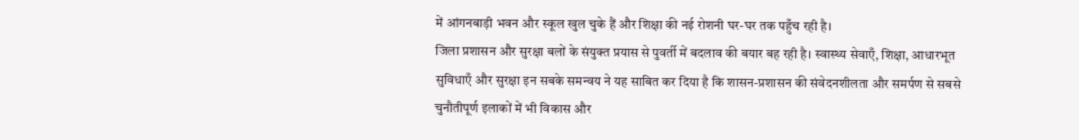में आंगनबाड़ी भवन और स्कूल खुल चुके हैं और शिक्षा की नई रोशनी घर-घर तक पहुँच रही है।
जिला प्रशासन और सुरक्षा बलों के संयुक्त प्रयास से पुवर्ती में बदलाव की बयार बह रही है। स्वास्थ्य सेवाएँ, शिक्षा, आधारभूत सुविधाएँ और सुरक्षा इन सबके समन्वय ने यह साबित कर दिया है कि शासन-प्रशासन की संवेदनशीलता और समर्पण से सबसे चुनौतीपूर्ण इलाकों में भी विकास और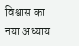विश्वास का नया अध्याय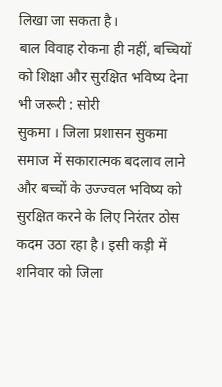लिखा जा सकता है।
बाल विवाह रोकना ही नहीं, बच्चियों को शिक्षा और सुरक्षित भविष्य देना भी जरूरी : सोरी
सुकमा । जिला प्रशासन सुकमा समाज में सकारात्मक बदलाव लाने और बच्चों के उज्ज्वल भविष्य को सुरक्षित करने के लिए निरंतर ठोस कदम उठा रहा है। इसी कड़ी में शनिवार को जिला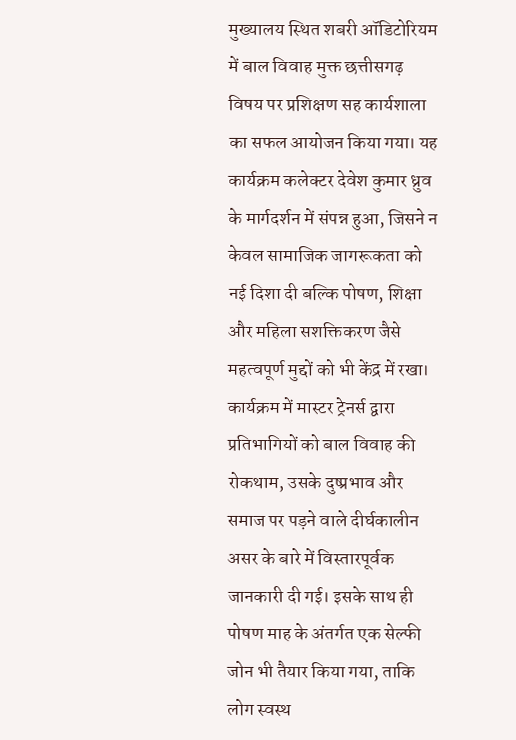मुख्यालय स्थित शबरी ऑडिटोरियम में बाल विवाह मुक्त छत्तीसगढ़ विषय पर प्रशिक्षण सह कार्यशाला का सफल आयोजन किया गया। यह कार्यक्रम कलेक्टर देवेश कुमार ध्रुव के मार्गदर्शन में संपन्न हुआ, जिसने न केवल सामाजिक जागरूकता को नई दिशा दी बल्कि पोषण, शिक्षा और महिला सशक्तिकरण जैसे महत्वपूर्ण मुद्दों को भी केंद्र में रखा।
कार्यक्रम में मास्टर ट्रेनर्स द्वारा प्रतिभागियों को बाल विवाह की रोकथाम, उसके दुष्प्रभाव और समाज पर पड़ने वाले दीर्घकालीन असर के बारे में विस्तारपूर्वक जानकारी दी गई। इसके साथ ही पोषण माह के अंतर्गत एक सेल्फी जोन भी तैयार किया गया, ताकि लोग स्वस्थ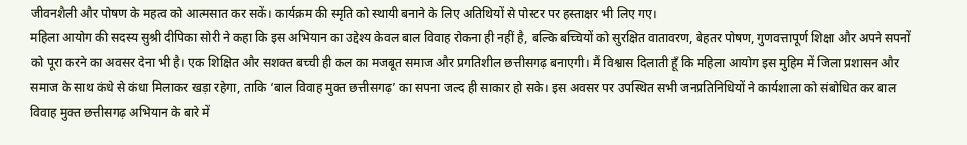जीवनशैली और पोषण के महत्व को आत्मसात कर सकें। कार्यक्रम की स्मृति को स्थायी बनाने के लिए अतिथियों से पोस्टर पर हस्ताक्षर भी लिए गए।
महिला आयोग की सदस्य सुश्री दीपिका सोरी ने कहा कि इस अभियान का उद्देश्य केवल बाल विवाह रोकना ही नहीं है, बल्कि बच्चियों को सुरक्षित वातावरण, बेहतर पोषण, गुणवत्तापूर्ण शिक्षा और अपने सपनों को पूरा करने का अवसर देना भी है। एक शिक्षित और सशक्त बच्ची ही कल का मजबूत समाज और प्रगतिशील छत्तीसगढ़ बनाएगी। मैं विश्वास दिलाती हूँ कि महिला आयोग इस मुहिम में जिला प्रशासन और समाज के साथ कंधे से कंधा मिलाकर खड़ा रहेगा, ताकि ‘बाल विवाह मुक्त छत्तीसगढ़’ का सपना जल्द ही साकार हो सके। इस अवसर पर उपस्थित सभी जनप्रतिनिधियों ने कार्यशाला को संबोधित कर बाल विवाह मुक्त छत्तीसगढ़ अभियान के बारे में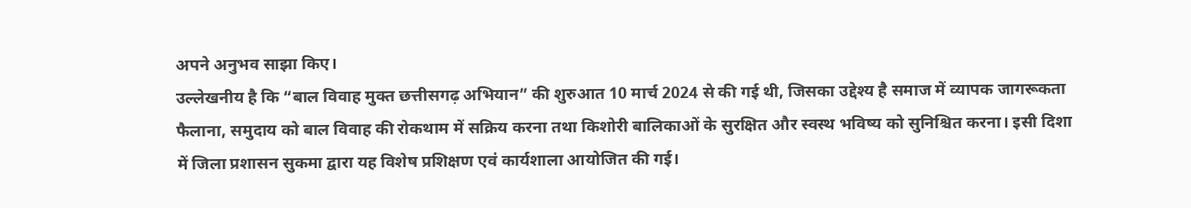अपने अनुभव साझा किए।
उल्लेखनीय है कि “बाल विवाह मुक्त छत्तीसगढ़ अभियान” की शुरुआत 10 मार्च 2024 से की गई थी, जिसका उद्देश्य है समाज में व्यापक जागरूकता फैलाना, समुदाय को बाल विवाह की रोकथाम में सक्रिय करना तथा किशोरी बालिकाओं के सुरक्षित और स्वस्थ भविष्य को सुनिश्चित करना। इसी दिशा में जिला प्रशासन सुकमा द्वारा यह विशेष प्रशिक्षण एवं कार्यशाला आयोजित की गई।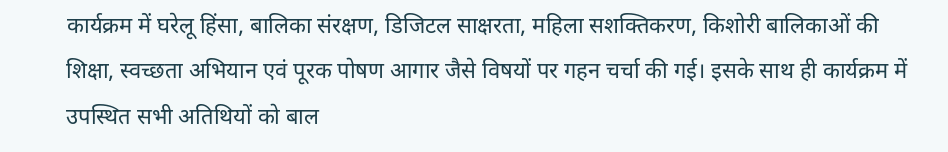कार्यक्रम में घरेलू हिंसा, बालिका संरक्षण, डिजिटल साक्षरता, महिला सशक्तिकरण, किशोरी बालिकाओं की शिक्षा, स्वच्छता अभियान एवं पूरक पोषण आगार जैसे विषयों पर गहन चर्चा की गई। इसके साथ ही कार्यक्रम में उपस्थित सभी अतिथियों को बाल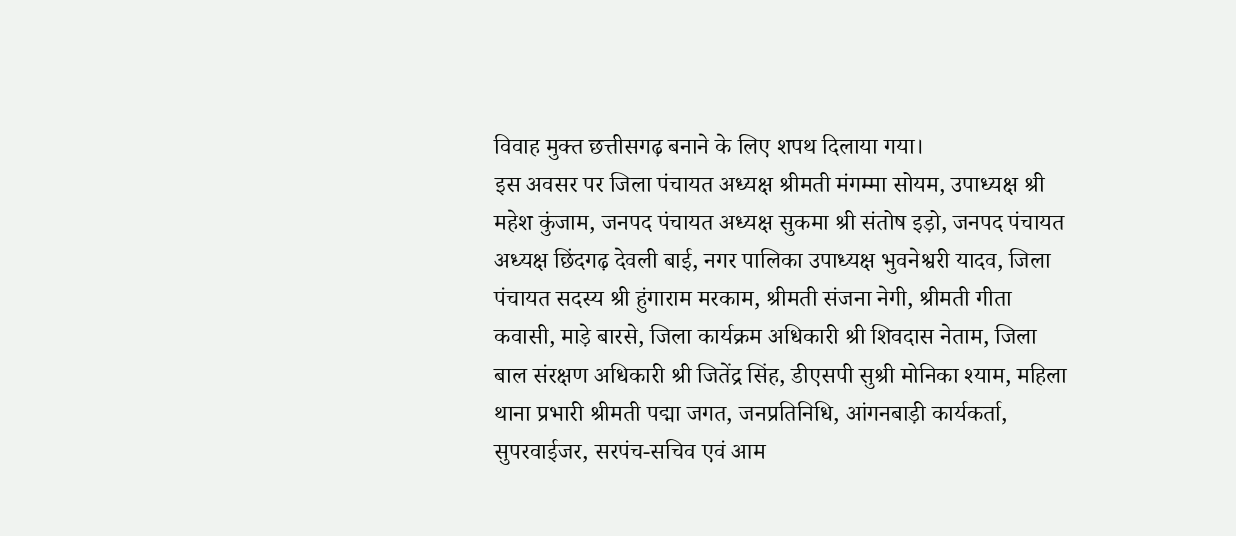विवाह मुक्त छत्तीसगढ़ बनाने के लिए शपथ दिलाया गया।
इस अवसर पर जिला पंचायत अध्यक्ष श्रीमती मंगम्मा सोयम, उपाध्यक्ष श्री महेश कुंजाम, जनपद पंचायत अध्यक्ष सुकमा श्री संतोष इड़ो, जनपद पंचायत अध्यक्ष छिंदगढ़ देवली बाई, नगर पालिका उपाध्यक्ष भुवनेश्वरी यादव, जिला पंचायत सदस्य श्री हुंगाराम मरकाम, श्रीमती संजना नेगी, श्रीमती गीता कवासी, माड़े बारसे, जिला कार्यक्रम अधिकारी श्री शिवदास नेताम, जिला बाल संरक्षण अधिकारी श्री जितेंद्र सिंह, डीएसपी सुश्री मोनिका श्याम, महिला थाना प्रभारी श्रीमती पद्मा जगत, जनप्रतिनिधि, आंगनबाड़ी कार्यकर्ता, सुपरवाईजर, सरपंच-सचिव एवं आम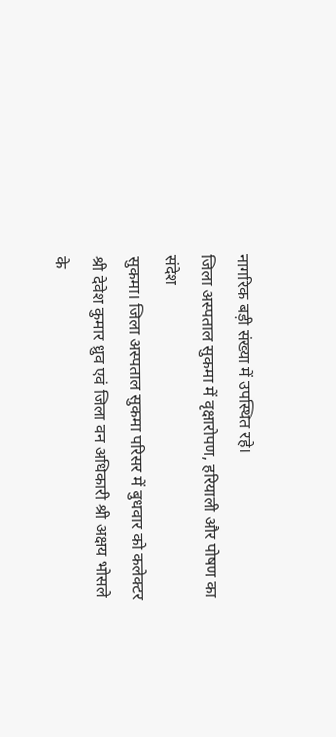नागरिक बड़ी संख्या में उपस्थित रहे।
जिला अस्पताल सुकमा में वृक्षारोपण, हरियाली और पोषण का संदेश
सुकमा। जिला अस्पताल सुकमा परिसर में बुधवार को कलेक्टर श्री देवेश कुमार ध्रुव एवं जिला वन अधिकारी श्री अक्षय भोसले के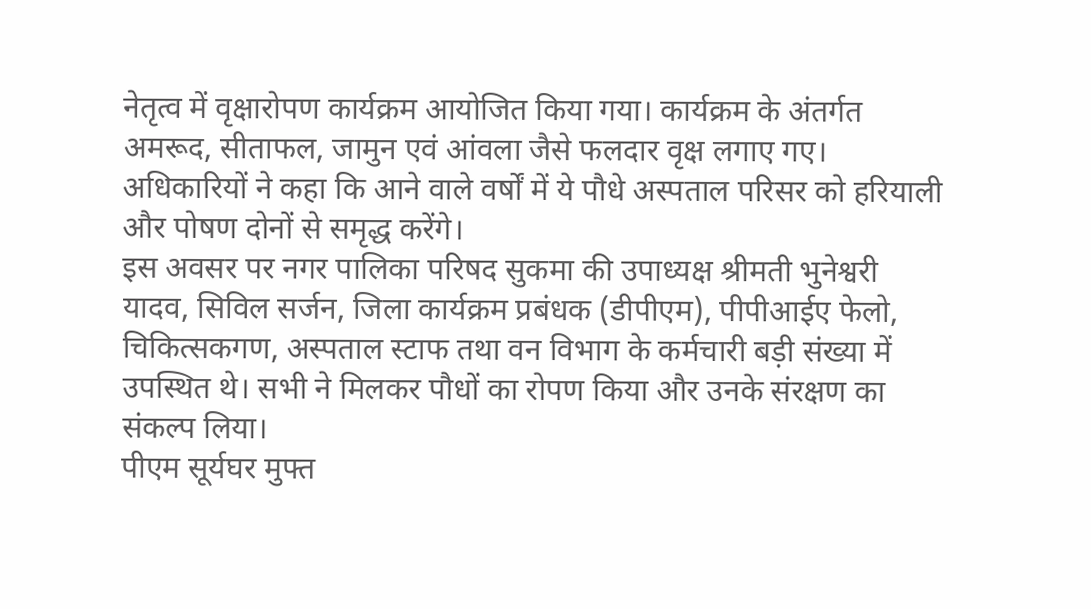नेतृत्व में वृक्षारोपण कार्यक्रम आयोजित किया गया। कार्यक्रम के अंतर्गत अमरूद, सीताफल, जामुन एवं आंवला जैसे फलदार वृक्ष लगाए गए। अधिकारियों ने कहा कि आने वाले वर्षों में ये पौधे अस्पताल परिसर को हरियाली और पोषण दोनों से समृद्ध करेंगे।
इस अवसर पर नगर पालिका परिषद सुकमा की उपाध्यक्ष श्रीमती भुनेश्वरी यादव, सिविल सर्जन, जिला कार्यक्रम प्रबंधक (डीपीएम), पीपीआईए फेलो, चिकित्सकगण, अस्पताल स्टाफ तथा वन विभाग के कर्मचारी बड़ी संख्या में उपस्थित थे। सभी ने मिलकर पौधों का रोपण किया और उनके संरक्षण का संकल्प लिया।
पीएम सूर्यघर मुफ्त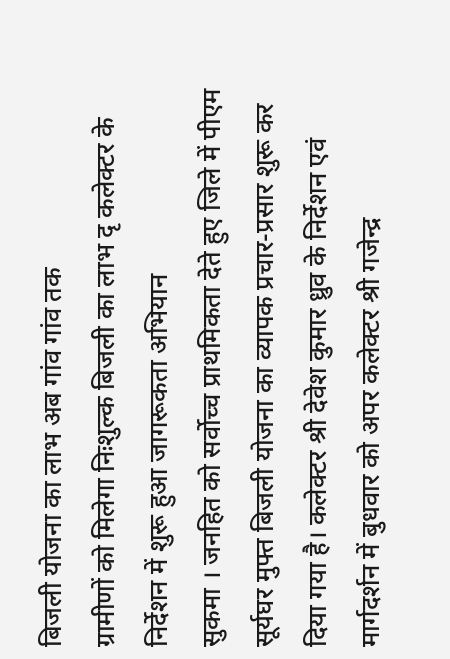बिजली योजना का लाभ अब गांव गांव तक
ग्रामीणों को मिलेगा निःशुल्क बिजली का लाभ दृ कलेक्टर के निर्देशन में शुरू हुआ जागरूकता अभियान
सुकमा । जनहित को सर्वोच्च प्राथमिकता देते हुए जिले में पीएम सूर्यघर मुफ्त बिजली योजना का व्यापक प्रचार-प्रसार शुरू कर दिया गया है। कलेक्टर श्री देवेश कुमार ध्रुव के निर्देशन एवं मार्गदर्शन में बुधवार को अपर कलेक्टर श्री गजेन्द्र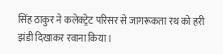सिंह ठाकुर ने कलेक्ट्रेट परिसर से जागरूकता रथ को हरी झंडी दिखाकर रवाना किया।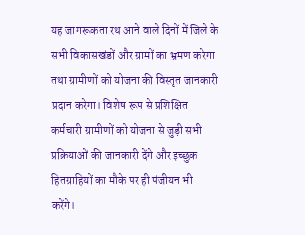यह जागरूकता रथ आने वाले दिनों में जिले के सभी विकासखंडों और ग्रामों का भ्रमण करेगा तथा ग्रामीणों को योजना की विस्तृत जानकारी प्रदान करेगा। विशेष रूप से प्रशिक्षित कर्मचारी ग्रामीणों को योजना से जुड़ी सभी प्रक्रियाओं की जानकारी देंगे और इच्छुक हितग्राहियों का मौके पर ही पंजीयन भी करेंगे।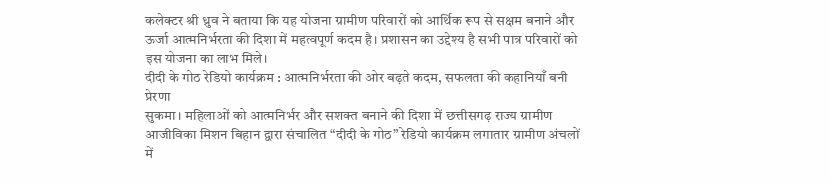कलेक्टर श्री ध्रुव ने बताया कि यह योजना ग्रामीण परिवारों को आर्थिक रूप से सक्षम बनाने और ऊर्जा आत्मनिर्भरता की दिशा में महत्वपूर्ण कदम है। प्रशासन का उद्देश्य है सभी पात्र परिवारों को इस योजना का लाभ मिले।
दीदी के गोठ रेडियो कार्यक्रम : आत्मनिर्भरता की ओर बढ़ते कदम, सफलता की कहानियाँ बनी प्रेरणा
सुकमा। महिलाओं को आत्मनिर्भर और सशक्त बनाने की दिशा में छत्तीसगढ़ राज्य ग्रामीण आजीविका मिशन बिहान द्वारा संचालित “दीदी के गोठ” रेडियो कार्यक्रम लगातार ग्रामीण अंचलों में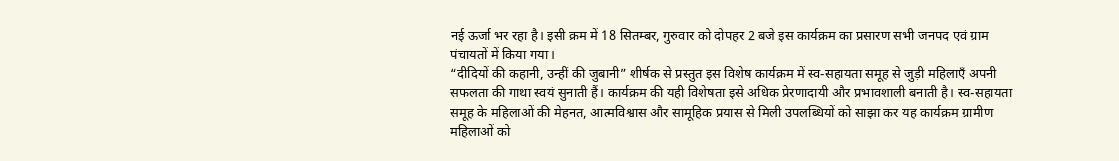नई ऊर्जा भर रहा है। इसी क्रम में 18 सितम्बर, गुरुवार को दोपहर 2 बजे इस कार्यक्रम का प्रसारण सभी जनपद एवं ग्राम पंचायतों में किया गया।
“दीदियों की कहानी, उन्हीं की जुबानी” शीर्षक से प्रस्तुत इस विशेष कार्यक्रम में स्व-सहायता समूह से जुड़ी महिलाएँ अपनी सफलता की गाथा स्वयं सुनाती हैं। कार्यक्रम की यही विशेषता इसे अधिक प्रेरणादायी और प्रभावशाली बनाती है। स्व-सहायता समूह के महिलाओं की मेहनत, आत्मविश्वास और सामूहिक प्रयास से मिली उपलब्धियों को साझा कर यह कार्यक्रम ग्रामीण महिलाओं को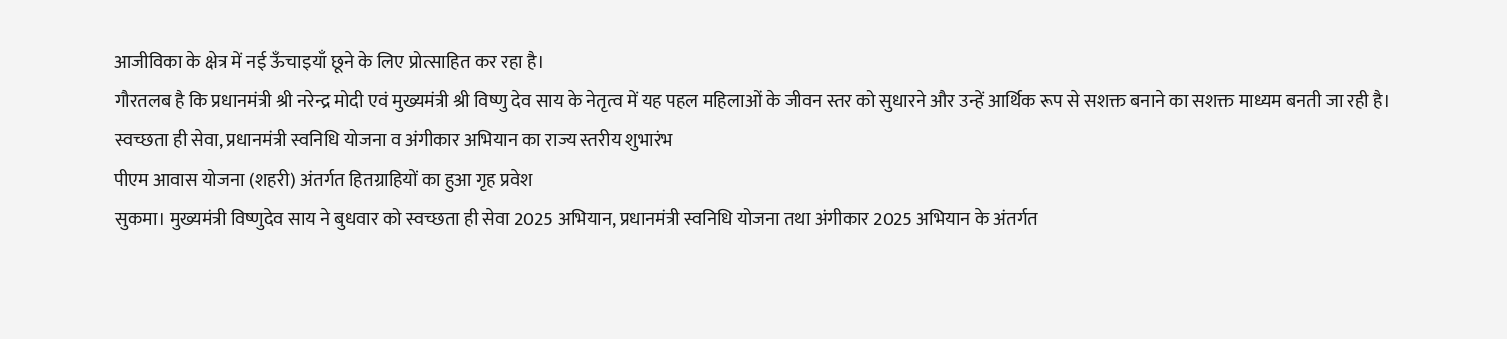आजीविका के क्षेत्र में नई ऊँचाइयाँ छूने के लिए प्रोत्साहित कर रहा है।
गौरतलब है कि प्रधानमंत्री श्री नरेन्द्र मोदी एवं मुख्यमंत्री श्री विष्णु देव साय के नेतृत्व में यह पहल महिलाओं के जीवन स्तर को सुधारने और उन्हें आर्थिक रूप से सशक्त बनाने का सशक्त माध्यम बनती जा रही है।
स्वच्छता ही सेवा, प्रधानमंत्री स्वनिधि योजना व अंगीकार अभियान का राज्य स्तरीय शुभारंभ
पीएम आवास योजना (शहरी) अंतर्गत हितग्राहियों का हुआ गृह प्रवेश
सुकमा। मुख्यमंत्री विष्णुदेव साय ने बुधवार को स्वच्छता ही सेवा 2025 अभियान, प्रधानमंत्री स्वनिधि योजना तथा अंगीकार 2025 अभियान के अंतर्गत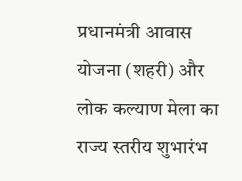प्रधानमंत्री आवास योजना (शहरी) और लोक कल्याण मेला का राज्य स्तरीय शुभारंभ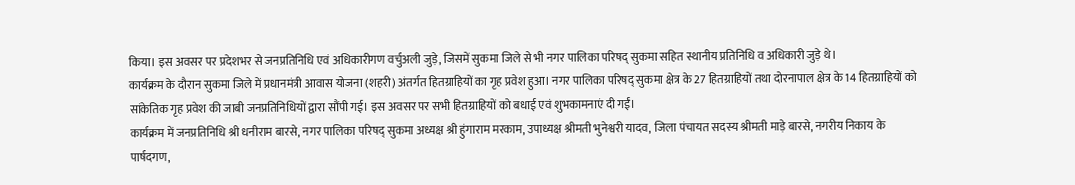किया। इस अवसर पर प्रदेशभर से जनप्रतिनिधि एवं अधिकारीगण वर्चुअली जुड़े, जिसमें सुकमा जिले से भी नगर पालिका परिषद् सुकमा सहित स्थानीय प्रतिनिधि व अधिकारी जुड़े थे।
कार्यक्रम के दौरान सुकमा जिले में प्रधानमंत्री आवास योजना (शहरी) अंतर्गत हितग्राहियों का गृह प्रवेश हुआ। नगर पालिका परिषद् सुकमा क्षेत्र के 27 हितग्राहियों तथा दोरनापाल क्षेत्र के 14 हितग्राहियों को सांकेतिक गृह प्रवेश की जाबी जनप्रतिनिधियों द्वारा सौंपी गई। इस अवसर पर सभी हितग्राहियों को बधाई एवं शुभकामनाएं दी गईं।
कार्यक्रम में जनप्रतिनिधि श्री धनीराम बारसे, नगर पालिका परिषद् सुकमा अध्यक्ष श्री हुंगाराम मरकाम, उपाध्यक्ष श्रीमती भुनेश्वरी यादव, जिला पंचायत सदस्य श्रीमती माड़े बारसे, नगरीय निकाय के पार्षदगण,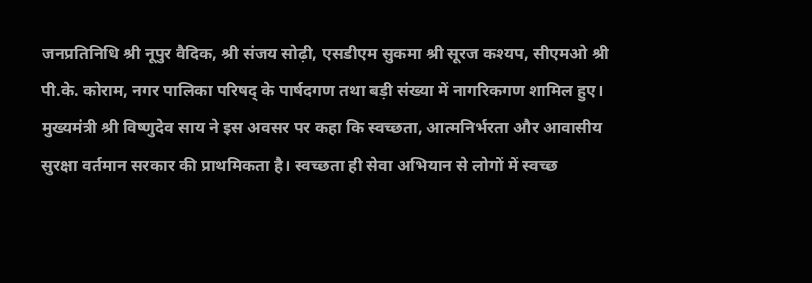जनप्रतिनिधि श्री नूपुर वैदिक, श्री संजय सोढ़ी, एसडीएम सुकमा श्री सूरज कश्यप, सीएमओ श्री पी.के. कोराम, नगर पालिका परिषद् के पार्षदगण तथा बड़ी संख्या में नागरिकगण शामिल हुए।
मुख्यमंत्री श्री विष्णुदेव साय ने इस अवसर पर कहा कि स्वच्छता, आत्मनिर्भरता और आवासीय सुरक्षा वर्तमान सरकार की प्राथमिकता है। स्वच्छता ही सेवा अभियान से लोगों में स्वच्छ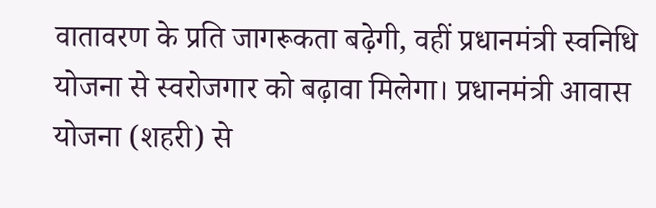वातावरण के प्रति जागरूकता बढ़ेगी, वहीं प्रधानमंत्री स्वनिधि योजना से स्वरोजगार को बढ़ावा मिलेगा। प्रधानमंत्री आवास योजना (शहरी) से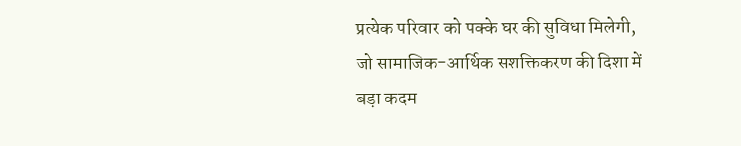प्रत्येक परिवार को पक्के घर की सुविधा मिलेगी, जो सामाजिक-आर्थिक सशक्तिकरण की दिशा में बड़ा कदम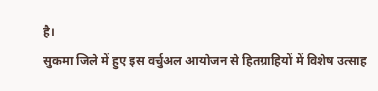है।
सुकमा जिले में हुए इस वर्चुअल आयोजन से हितग्राहियों में विशेष उत्साह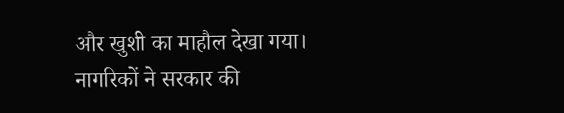और खुशी का माहौल देखा गया। नागरिकों ने सरकार की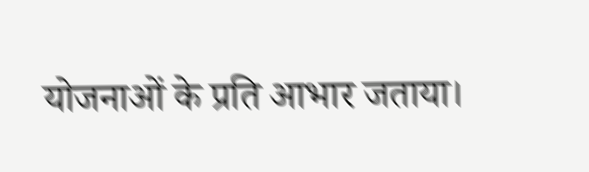योजनाओं के प्रति आभार जताया।